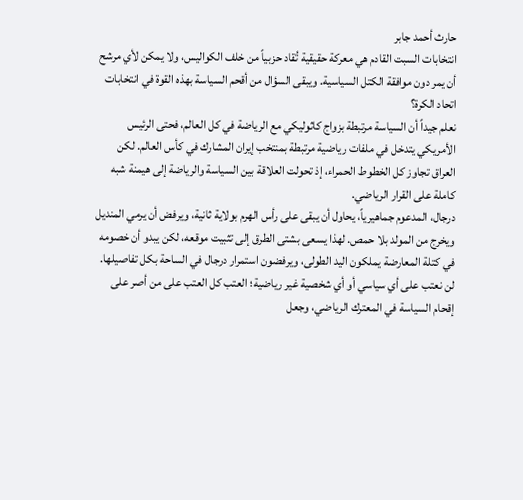حارث أحمد جابر
انتخابات السبت القادم هي معركة حقيقية تُقاد حزبياً من خلف الكواليس، ولا يمكن لأي مرشح أن يمر دون موافقة الكتل السياسية. ويبقى السؤال من أقحم السياسة بهذه القوة في انتخابات اتحاد الكرة؟
نعلم جيداً أن السياسة مرتبطة بزواج كاثوليكي مع الرياضة في كل العالم، فحتى الرئيس الأمريكي يتدخل في ملفات رياضية مرتبطة بمنتخب إيران المشارك في كأس العالم. لكن العراق تجاوز كل الخطوط الحمراء، إذ تحولت العلاقة بين السياسة والرياضة إلى هيمنة شبه كاملة على القرار الرياضي.
درجال، المدعوم جماهيرياً، يحاول أن يبقى على رأس الهرم بولاية ثانية، ويرفض أن يرمي المنديل ويخرج من المولد بلا حمص. لهذا يسعى بشتى الطرق إلى تثبيت موقعه، لكن يبدو أن خصومه في كتلة المعارضة يملكون اليد الطولى، ويرفضون استمرار درجال في الساحة بكل تفاصيلها.
لن نعتب على أي سياسي أو أي شخصية غير رياضية؛ العتب كل العتب على من أصر على إقحام السياسة في المعترك الرياضي، وجعل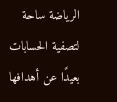الرياضة ساحة لتصفية الحسابات بعيدًا عن أهدافها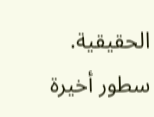الحقيقية.
سطور أخيرة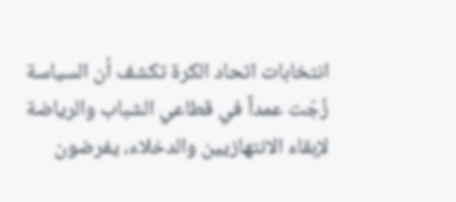انتخابات اتحاد الكرة تكشف أن السياسة زُجّت عمداً في قطاعي الشباب والرياضة لإبقاء الانتهازيين والدخلاء، يفرضون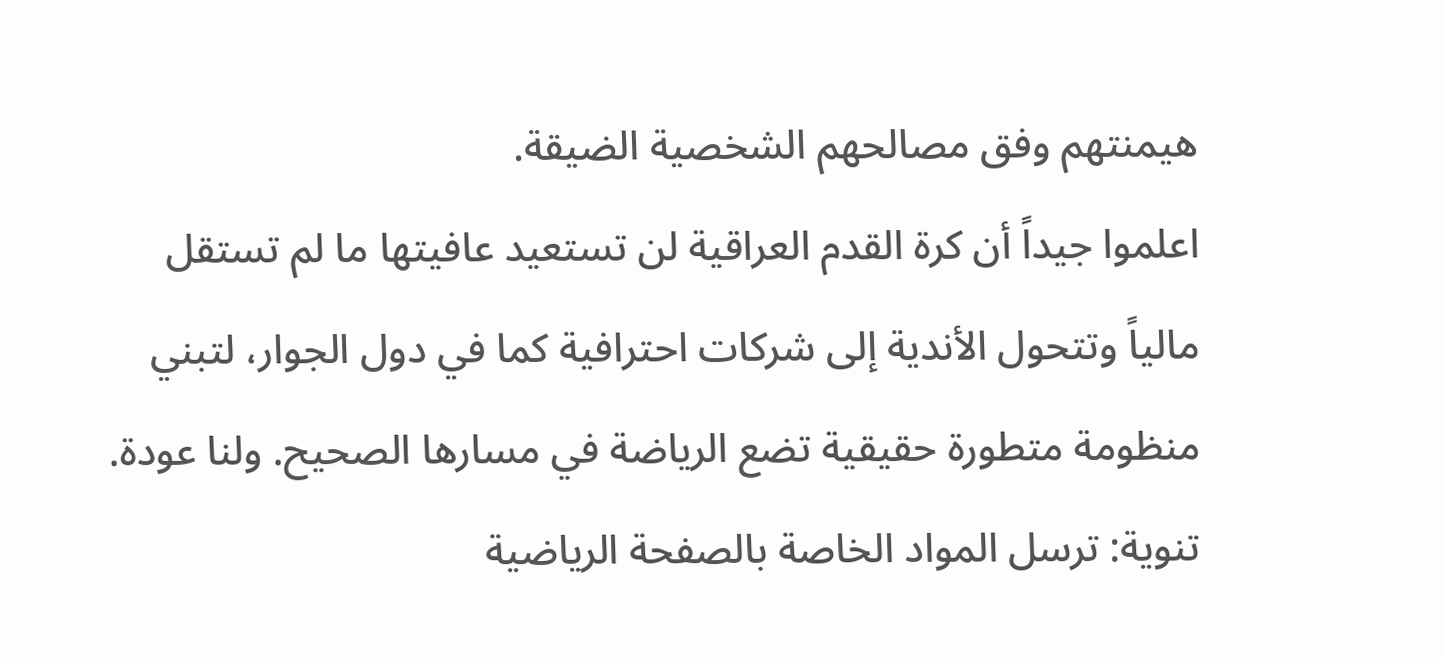هيمنتهم وفق مصالحهم الشخصية الضيقة.
اعلموا جيداً أن كرة القدم العراقية لن تستعيد عافيتها ما لم تستقل مالياً وتتحول الأندية إلى شركات احترافية كما في دول الجوار، لتبني منظومة متطورة حقيقية تضع الرياضة في مسارها الصحيح. ولنا عودة.
تنوية: ترسل المواد الخاصة بالصفحة الرياضية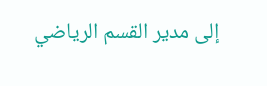إلى مدير القسم الرياضي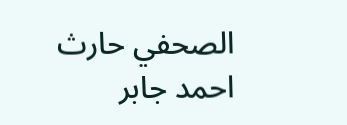الصحفي حارث احمد جابر